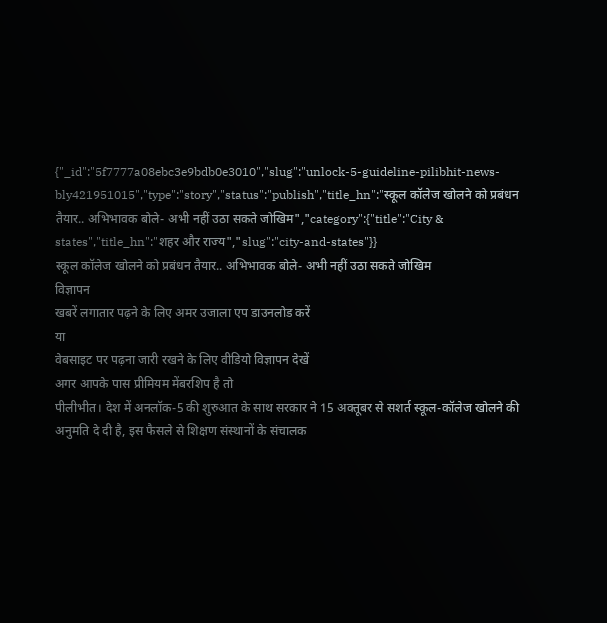{"_id":"5f7777a08ebc3e9bdb0e3010","slug":"unlock-5-guideline-pilibhit-news-bly421951015","type":"story","status":"publish","title_hn":"स्कूल कॉलेज खोलने को प्रबंधन तैयार.. अभिभावक बोले- अभी नहीं उठा सकते जोखिम","category":{"title":"City & states","title_hn":"शहर और राज्य","slug":"city-and-states"}}
स्कूल कॉलेज खोलने को प्रबंधन तैयार.. अभिभावक बोले- अभी नहीं उठा सकते जोखिम
विज्ञापन
खबरें लगातार पढ़ने के लिए अमर उजाला एप डाउनलोड करें
या
वेबसाइट पर पढ़ना जारी रखने के लिए वीडियो विज्ञापन देखें
अगर आपके पास प्रीमियम मेंबरशिप है तो
पीलीभीत। देश में अनलॉक-5 की शुरुआत के साथ सरकार ने 15 अक्तूबर से सशर्त स्कूल-कॉलेज खोलने की अनुमति दे दी है, इस फैसले से शिक्षण संस्थानों के संचालक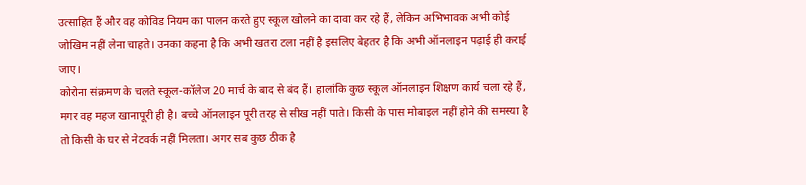उत्साहित हैं और वह कोविड नियम का पालन करते हुए स्कूल खोलने का दावा कर रहे हैं, लेकिन अभिभावक अभी कोई जोखिम नहीं लेना चाहते। उनका कहना है कि अभी खतरा टला नहीं है इसलिए बेहतर है कि अभी ऑनलाइन पढ़ाई ही कराई जाए।
कोरोना संक्रमण के चलते स्कूल-कॉलेज 20 मार्च के बाद से बंद हैं। हालांकि कुछ स्कूल ऑनलाइन शिक्षण कार्य चला रहे हैं, मगर वह महज खानापूरी ही है। बच्चे ऑनलाइन पूरी तरह से सीख नहीं पाते। किसी के पास मोबाइल नहीं होने की समस्या है तो किसी के घर से नेटवर्क नहीं मिलता। अगर सब कुछ ठीक है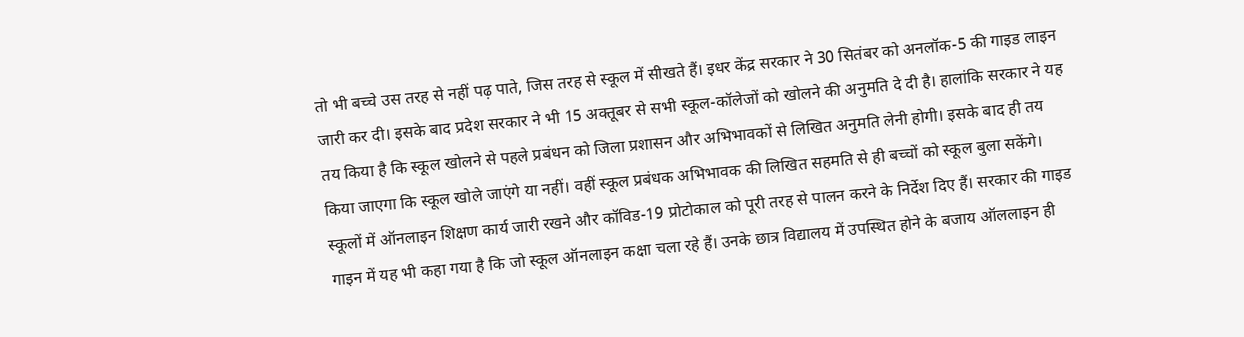तो भी बच्चे उस तरह से नहीं पढ़ पाते, जिस तरह से स्कूल में सीखते हैं। इधर केंद्र सरकार ने 30 सितंबर को अनलॉक-5 की गाइड लाइन जारी कर दी। इसके बाद प्रदेश सरकार ने भी 15 अक्तूबर से सभी स्कूल-कॉलेजों को खोलने की अनुमति दे दी है। हालांकि सरकार ने यह तय किया है कि स्कूल खोलने से पहले प्रबंधन को जिला प्रशासन और अभिभावकों से लिखित अनुमति लेनी होगी। इसके बाद ही तय किया जाएगा कि स्कूल खोले जाएंगे या नहीं। वहीं स्कूल प्रबंधक अभिभावक की लिखित सहमति से ही बच्चों को स्कूल बुला सकेंगे। स्कूलों में ऑनलाइन शिक्षण कार्य जारी रखने और कॉविड-19 प्रोटोकाल को पूरी तरह से पालन करने के निर्देश दिए हैं। सरकार की गाइड गाइन में यह भी कहा गया है कि जो स्कूल ऑनलाइन कक्षा चला रहे हैं। उनके छात्र विद्यालय में उपस्थित होने के बजाय ऑललाइन ही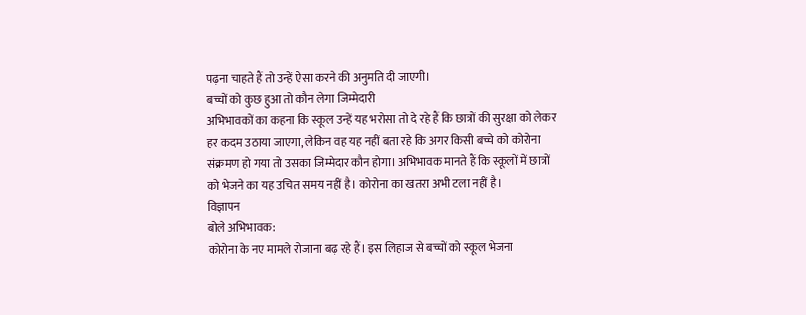पढ़ना चाहते हैं तो उन्हें ऐसा करने की अनुमति दी जाएगी।
बच्चों को कुछ हुआ तो कौन लेगा जिम्मेदारी
अभिभावकों का कहना कि स्कूल उन्हें यह भरोसा तो दे रहे हैं कि छात्रों की सुरक्षा को लेकर हर कदम उठाया जाएगा, लेकिन वह यह नहीं बता रहे कि अगर किसी बच्चे को कोरोना संक्रमण हो गया तो उसका जिम्मेदार कौन होगा। अभिभावक मानते हैं कि स्कूलों में छात्रों को भेजने का यह उचित समय नहीं है। कोरोना का खतरा अभी टला नहीं है।
विज्ञापन
बोले अभिभावक:
कोरोना के नए मामले रोजाना बढ़ रहे हैं। इस लिहाज से बच्चों को स्कूल भेजना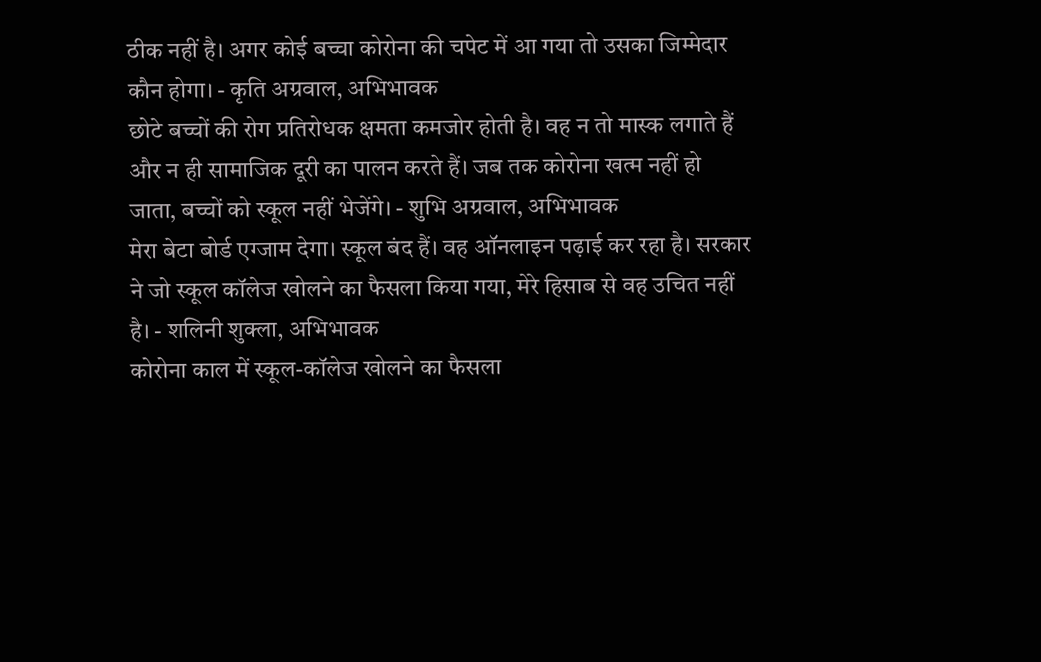ठीक नहीं है। अगर कोई बच्चा कोरोना की चपेट में आ गया तो उसका जिम्मेदार कौन होगा। - कृति अग्रवाल, अभिभावक
छोटे बच्चों की रोग प्रतिरोधक क्षमता कमजोर होती है। वह न तो मास्क लगाते हैं और न ही सामाजिक दूरी का पालन करते हैं। जब तक कोरोना खत्म नहीं हो जाता, बच्चों को स्कूल नहीं भेजेंगे। - शुभि अग्रवाल, अभिभावक
मेरा बेटा बोर्ड एग्जाम देगा। स्कूल बंद हैं। वह ऑनलाइन पढ़ाई कर रहा है। सरकार ने जो स्कूल कॉलेज खोलने का फैसला किया गया, मेरे हिसाब से वह उचित नहीं है। - शलिनी शुक्ला, अभिभावक
कोरोना काल में स्कूल-कॉलेज खोलने का फैसला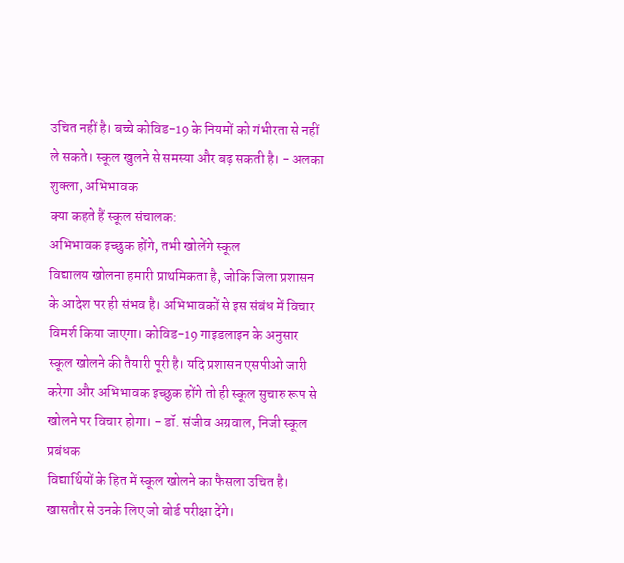उचित नहीं है। बच्चे कोविड-19 के नियमों को गंभीरता से नहीं ले सकते। स्कूल खुलने से समस्या और बढ़ सकती है। - अलका शुक्ला, अभिभावक
क्या कहते हैं स्कूल संचालक:
अभिभावक इच्छुक होंगे, तभी खोलेंगे स्कूल
विद्यालय खोलना हमारी प्राथमिकता है, जोकि जिला प्रशासन के आदेश पर ही संभव है। अभिभावकों से इस संबंध में विचार विमर्श किया जाएगा। कोविड-19 गाइडलाइन के अनुसार स्कूल खोलने की तैयारी पूरी है। यदि प्रशासन एसपीओ जारी करेगा और अभिभावक इच्छुक होंगे तो ही स्कूल सुचारु रूप से खोलने पर विचार होगा। - डॉ. संजीव अग्रवाल, निजी स्कूल प्रबंधक
विद्यार्थियों के हित में स्कूल खोलने का फैसला उचित है। खासतौर से उनके लिए जो बोर्ड परीक्षा देंगे।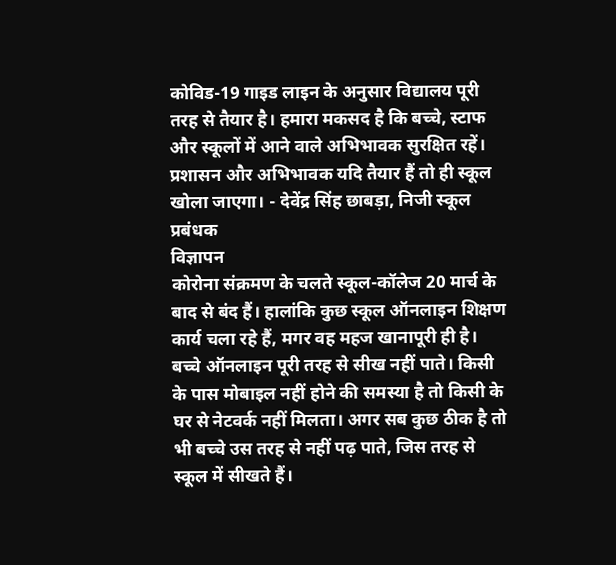कोविड-19 गाइड लाइन के अनुसार विद्यालय पूरी तरह से तैयार है। हमारा मकसद है कि बच्चे, स्टाफ और स्कूलों में आने वाले अभिभावक सुरक्षित रहें। प्रशासन और अभिभावक यदि तैयार हैं तो ही स्कूल खोला जाएगा। - देवेंद्र सिंह छाबड़ा, निजी स्कूल प्रबंधक
विज्ञापन
कोरोना संक्रमण के चलते स्कूल-कॉलेज 20 मार्च के बाद से बंद हैं। हालांकि कुछ स्कूल ऑनलाइन शिक्षण कार्य चला रहे हैं, मगर वह महज खानापूरी ही है। बच्चे ऑनलाइन पूरी तरह से सीख नहीं पाते। किसी के पास मोबाइल नहीं होने की समस्या है तो किसी के घर से नेटवर्क नहीं मिलता। अगर सब कुछ ठीक है तो भी बच्चे उस तरह से नहीं पढ़ पाते, जिस तरह से स्कूल में सीखते हैं।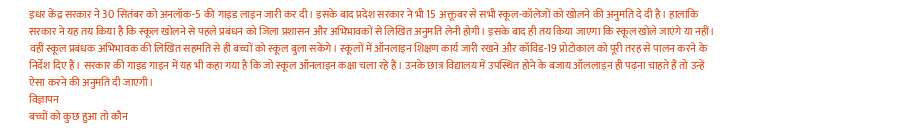इधर केंद्र सरकार ने 30 सितंबर को अनलॉक-5 की गाइड लाइन जारी कर दी। इसके बाद प्रदेश सरकार ने भी 15 अक्तूबर से सभी स्कूल-कॉलेजों को खोलने की अनुमति दे दी है। हालांकि सरकार ने यह तय किया है कि स्कूल खोलने से पहले प्रबंधन को जिला प्रशासन और अभिभावकों से लिखित अनुमति लेनी होगी। इसके बाद ही तय किया जाएगा कि स्कूल खोले जाएंगे या नहीं। वहीं स्कूल प्रबंधक अभिभावक की लिखित सहमति से ही बच्चों को स्कूल बुला सकेंगे। स्कूलों में ऑनलाइन शिक्षण कार्य जारी रखने और कॉविड-19 प्रोटोकाल को पूरी तरह से पालन करने के निर्देश दिए हैं। सरकार की गाइड गाइन में यह भी कहा गया है कि जो स्कूल ऑनलाइन कक्षा चला रहे हैं। उनके छात्र विद्यालय में उपस्थित होने के बजाय ऑललाइन ही पढ़ना चाहते हैं तो उन्हें ऐसा करने की अनुमति दी जाएगी।
विज्ञापन
बच्चों को कुछ हुआ तो कौन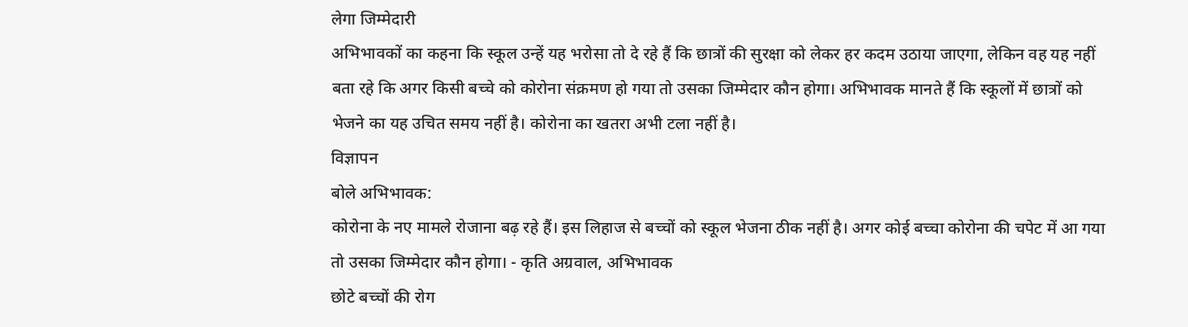लेगा जिम्मेदारी
अभिभावकों का कहना कि स्कूल उन्हें यह भरोसा तो दे रहे हैं कि छात्रों की सुरक्षा को लेकर हर कदम उठाया जाएगा, लेकिन वह यह नहीं बता रहे कि अगर किसी बच्चे को कोरोना संक्रमण हो गया तो उसका जिम्मेदार कौन होगा। अभिभावक मानते हैं कि स्कूलों में छात्रों को भेजने का यह उचित समय नहीं है। कोरोना का खतरा अभी टला नहीं है।
विज्ञापन
बोले अभिभावक:
कोरोना के नए मामले रोजाना बढ़ रहे हैं। इस लिहाज से बच्चों को स्कूल भेजना ठीक नहीं है। अगर कोई बच्चा कोरोना की चपेट में आ गया तो उसका जिम्मेदार कौन होगा। - कृति अग्रवाल, अभिभावक
छोटे बच्चों की रोग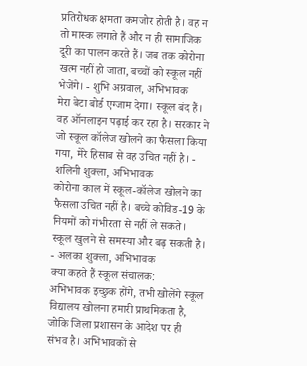प्रतिरोधक क्षमता कमजोर होती है। वह न तो मास्क लगाते हैं और न ही सामाजिक दूरी का पालन करते हैं। जब तक कोरोना खत्म नहीं हो जाता, बच्चों को स्कूल नहीं भेजेंगे। - शुभि अग्रवाल, अभिभावक
मेरा बेटा बोर्ड एग्जाम देगा। स्कूल बंद हैं। वह ऑनलाइन पढ़ाई कर रहा है। सरकार ने जो स्कूल कॉलेज खोलने का फैसला किया गया, मेरे हिसाब से वह उचित नहीं है। - शलिनी शुक्ला, अभिभावक
कोरोना काल में स्कूल-कॉलेज खोलने का फैसला उचित नहीं है। बच्चे कोविड-19 के नियमों को गंभीरता से नहीं ले सकते। स्कूल खुलने से समस्या और बढ़ सकती है। - अलका शुक्ला, अभिभावक
क्या कहते हैं स्कूल संचालक:
अभिभावक इच्छुक होंगे, तभी खोलेंगे स्कूल
विद्यालय खोलना हमारी प्राथमिकता है, जोकि जिला प्रशासन के आदेश पर ही संभव है। अभिभावकों से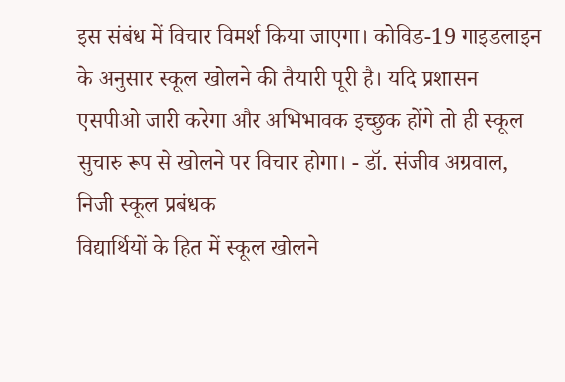इस संबंध में विचार विमर्श किया जाएगा। कोविड-19 गाइडलाइन के अनुसार स्कूल खोलने की तैयारी पूरी है। यदि प्रशासन एसपीओ जारी करेगा और अभिभावक इच्छुक होंगे तो ही स्कूल सुचारु रूप से खोलने पर विचार होगा। - डॉ. संजीव अग्रवाल, निजी स्कूल प्रबंधक
विद्यार्थियों के हित में स्कूल खोलने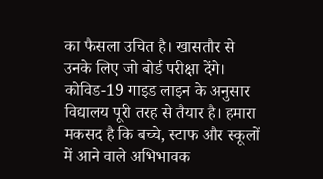का फैसला उचित है। खासतौर से उनके लिए जो बोर्ड परीक्षा देंगे। कोविड-19 गाइड लाइन के अनुसार विद्यालय पूरी तरह से तैयार है। हमारा मकसद है कि बच्चे, स्टाफ और स्कूलों में आने वाले अभिभावक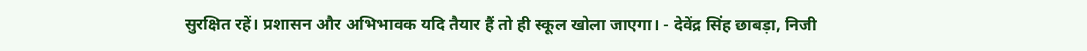सुरक्षित रहें। प्रशासन और अभिभावक यदि तैयार हैं तो ही स्कूल खोला जाएगा। - देवेंद्र सिंह छाबड़ा, निजी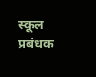स्कूल प्रबंधक